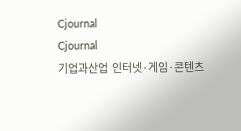Cjournal
Cjournal
기업과산업  인터넷·게임·콘텐츠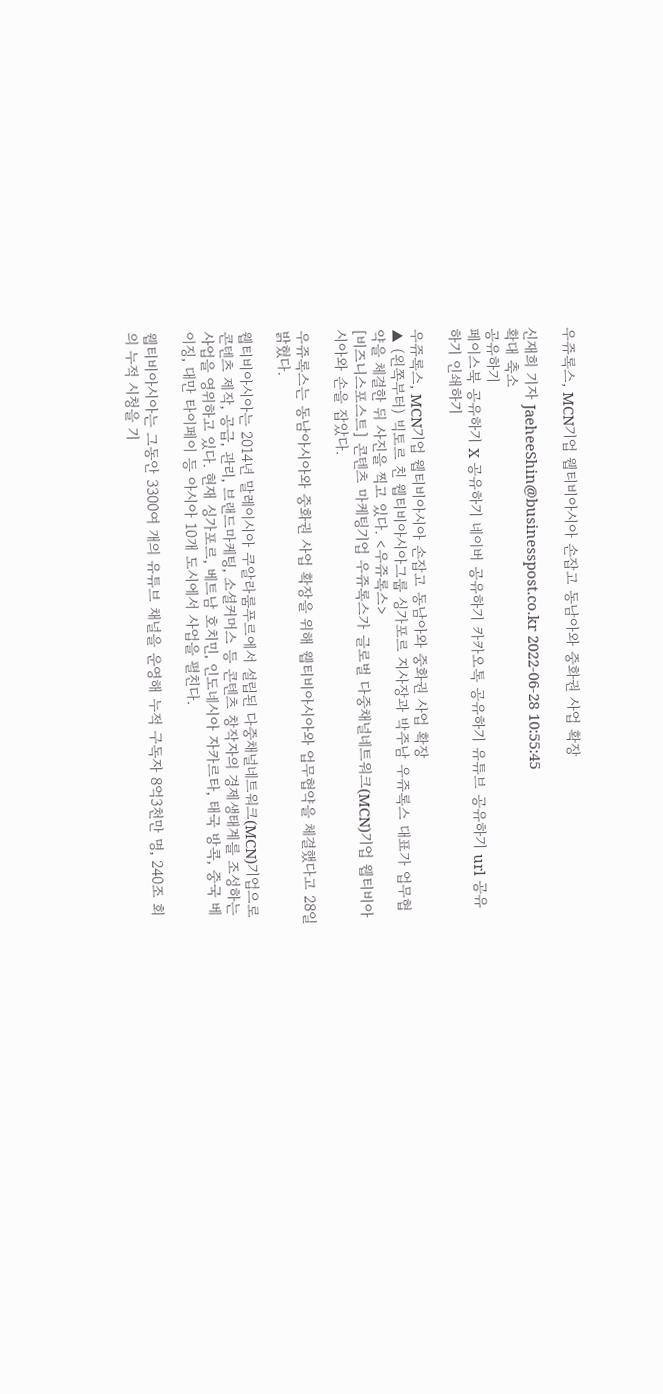우쥬록스, MCN기업 웹티비아시아 손잡고 동남아와 중화권 사업 확장

신재희 기자 JaeheeShin@businesspost.co.kr 2022-06-28 10:55:45
확대 축소
공유하기
페이스북 공유하기 X 공유하기 네이버 공유하기 카카오톡 공유하기 유튜브 공유하기 url 공유하기 인쇄하기

우쥬록스, MCN기업 웹티비아시아 손잡고 동남아와 중화권 사업 확장
▲ (왼쪽부터) 빅토르 친 웹티비아시아그룹 싱가포르 지사장과 박주남 우쥬록스 대표가 업무협약을 체결한 뒤 사진을 찍고 있다. <우쥬록스>
[비즈니스포스트] 콘텐츠 마케팅기업 우쥬록스가 글로벌 다중채널네트워크(MCN)기업 웹티비아시아와 손을 잡았다.

우쥬록스는 동남아시아와 중화권 사업 확장을 위해 웹티비아시아와 업무협약을 체결했다고 28일 밝혔다.

웹티비아시아는 2014년 말레이시아 쿠알라룸푸르에서 설립된 다중채널네트워크(MCN)기업으로 콘텐츠 제작, 공급, 관리, 브랜드마케팅, 소셜커머스 등 콘텐츠 창작자의 경제생태계를 조성하는 사업을 영위하고 있다. 현재 싱가포르, 베트남 호치민, 인도네시아 자카르타, 태국 방콕, 중국 베이징, 대만 타이페이 등 아시아 10개 도시에서 사업을 펼친다.

웹티비아시아는 그동안 3300여 개의 유튜브 채널을 운영해 누적 구독자 8억3천만 명, 240조 회의 누적 시청을 기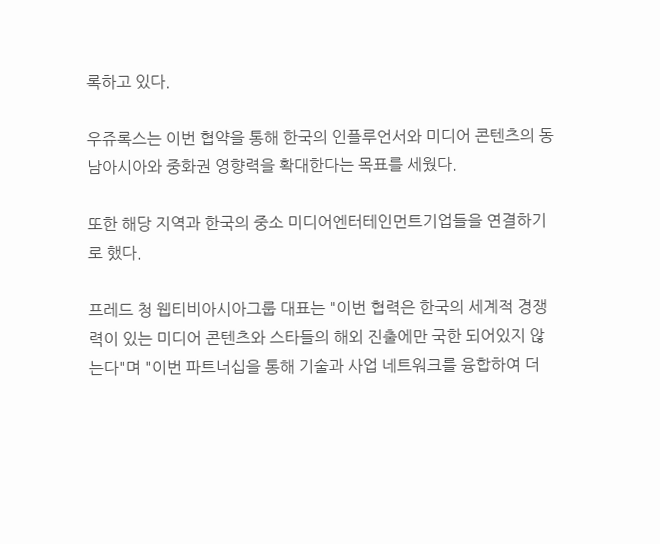록하고 있다.

우쥬록스는 이번 협약을 통해 한국의 인플루언서와 미디어 콘텐츠의 동남아시아와 중화권 영향력을 확대한다는 목표를 세웠다.

또한 해당 지역과 한국의 중소 미디어엔터테인먼트기업들을 연결하기로 했다.

프레드 청 웹티비아시아그룹 대표는 "이번 협력은 한국의 세계적 경쟁력이 있는 미디어 콘텐츠와 스타들의 해외 진출에만 국한 되어있지 않는다"며 "이번 파트너십을 통해 기술과 사업 네트워크를 융합하여 더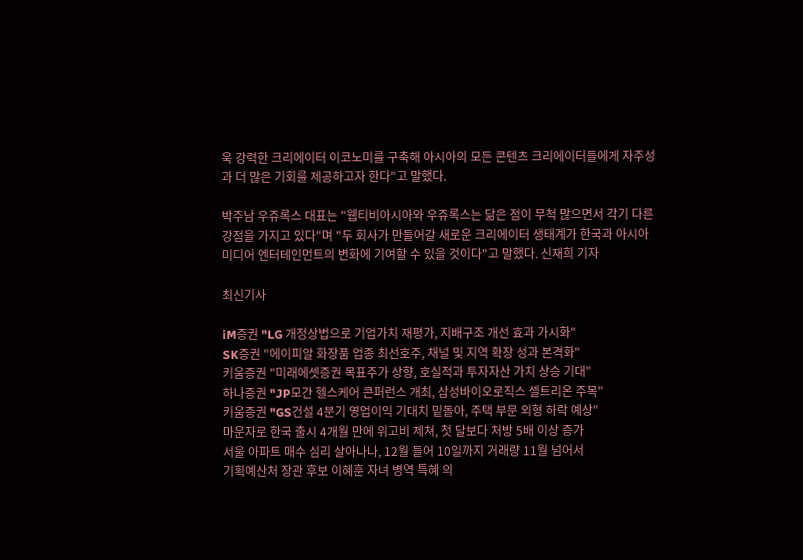욱 강력한 크리에이터 이코노미를 구축해 아시아의 모든 콘텐츠 크리에이터들에게 자주성과 더 많은 기회를 제공하고자 한다"고 말했다.

박주남 우쥬록스 대표는 "웹티비아시아와 우쥬록스는 닮은 점이 무척 많으면서 각기 다른 강점을 가지고 있다"며 "두 회사가 만들어갈 새로운 크리에이터 생태계가 한국과 아시아 미디어 엔터테인먼트의 변화에 기여할 수 있을 것이다"고 말했다. 신재희 기자

최신기사

iM증권 "LG 개정상법으로 기업가치 재평가, 지배구조 개선 효과 가시화"
SK증권 "에이피알 화장품 업종 최선호주, 채널 및 지역 확장 성과 본격화"
키움증권 "미래에셋증권 목표주가 상향, 호실적과 투자자산 가치 상승 기대"
하나증권 "JP모간 헬스케어 콘퍼런스 개최, 삼성바이오로직스 셀트리온 주목"
키움증권 "GS건설 4분기 영업이익 기대치 밑돌아, 주택 부문 외형 하락 예상"
마운자로 한국 출시 4개월 만에 위고비 제쳐, 첫 달보다 처방 5배 이상 증가
서울 아파트 매수 심리 살아나나, 12월 들어 10일까지 거래량 11월 넘어서
기획예산처 장관 후보 이혜훈 자녀 병역 특혜 의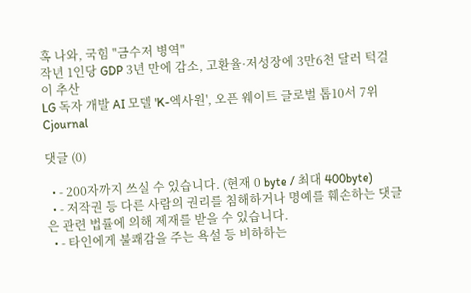혹 나와, 국힘 "금수저 병역"
작년 1인당 GDP 3년 만에 감소, 고환율·저성장에 3만6천 달러 턱걸이 추산
LG 독자 개발 AI 모델 'K-엑사원', 오픈 웨이트 글로벌 톱10서 7위
Cjournal

댓글 (0)

  • - 200자까지 쓰실 수 있습니다. (현재 0 byte / 최대 400byte)
  • - 저작권 등 다른 사람의 권리를 침해하거나 명예를 훼손하는 댓글은 관련 법률에 의해 제재를 받을 수 있습니다.
  • - 타인에게 불쾌감을 주는 욕설 등 비하하는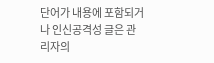단어가 내용에 포함되거나 인신공격성 글은 관리자의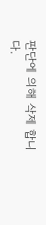판단에 의해 삭제 합니다.